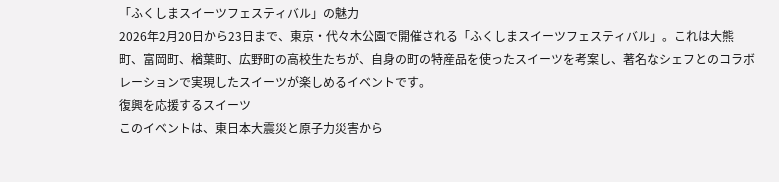「ふくしまスイーツフェスティバル」の魅力
2026年2月20日から23日まで、東京・代々木公園で開催される「ふくしまスイーツフェスティバル」。これは大熊町、富岡町、楢葉町、広野町の高校生たちが、自身の町の特産品を使ったスイーツを考案し、著名なシェフとのコラボレーションで実現したスイーツが楽しめるイベントです。
復興を応援するスイーツ
このイベントは、東日本大震災と原子力災害から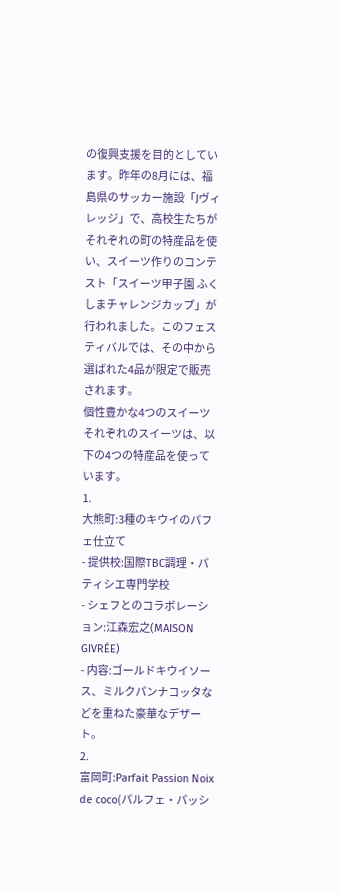の復興支援を目的としています。昨年の8月には、福島県のサッカー施設「Jヴィレッジ」で、高校生たちがそれぞれの町の特産品を使い、スイーツ作りのコンテスト「スイーツ甲子園 ふくしまチャレンジカップ」が行われました。このフェスティバルでは、その中から選ばれた4品が限定で販売されます。
個性豊かな4つのスイーツ
それぞれのスイーツは、以下の4つの特産品を使っています。
1.
大熊町:3種のキウイのパフェ仕立て
- 提供校:国際TBC調理・パティシエ専門学校
- シェフとのコラボレーション:江森宏之(MAISON GIVRÉE)
- 内容:ゴールドキウイソース、ミルクパンナコッタなどを重ねた豪華なデザート。
2.
富岡町:Parfait Passion Noix de coco(パルフェ・パッシ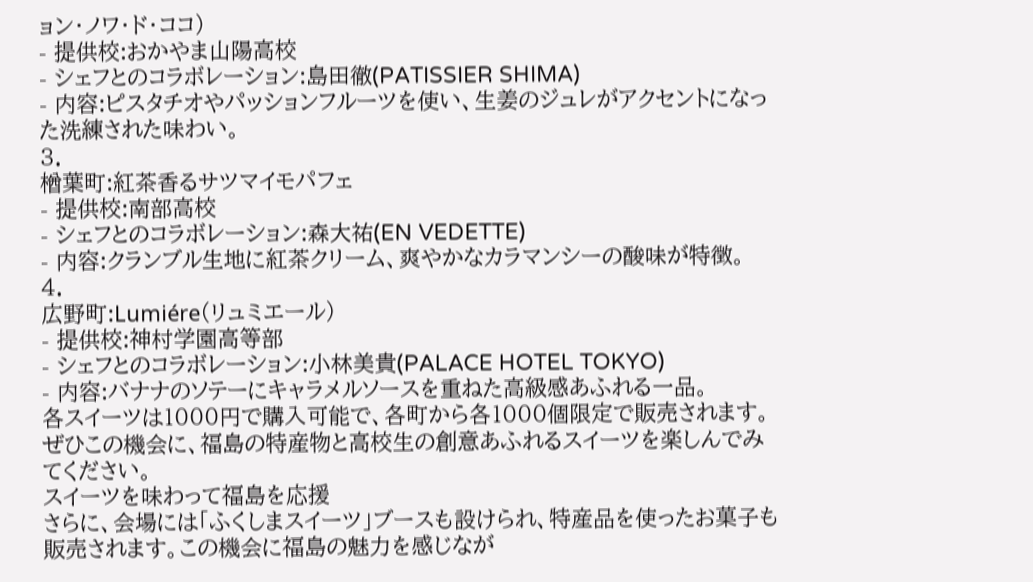ョン・ノワ・ド・ココ)
- 提供校:おかやま山陽高校
- シェフとのコラボレーション:島田徹(PATISSIER SHIMA)
- 内容:ピスタチオやパッションフルーツを使い、生姜のジュレがアクセントになった洗練された味わい。
3.
楢葉町:紅茶香るサツマイモパフェ
- 提供校:南部高校
- シェフとのコラボレーション:森大祐(EN VEDETTE)
- 内容:クランブル生地に紅茶クリーム、爽やかなカラマンシーの酸味が特徴。
4.
広野町:Lumiére(リュミエール)
- 提供校:神村学園高等部
- シェフとのコラボレーション:小林美貴(PALACE HOTEL TOKYO)
- 内容:バナナのソテーにキャラメルソースを重ねた高級感あふれる一品。
各スイーツは1000円で購入可能で、各町から各1000個限定で販売されます。ぜひこの機会に、福島の特産物と高校生の創意あふれるスイーツを楽しんでみてください。
スイーツを味わって福島を応援
さらに、会場には「ふくしまスイーツ」ブースも設けられ、特産品を使ったお菓子も販売されます。この機会に福島の魅力を感じなが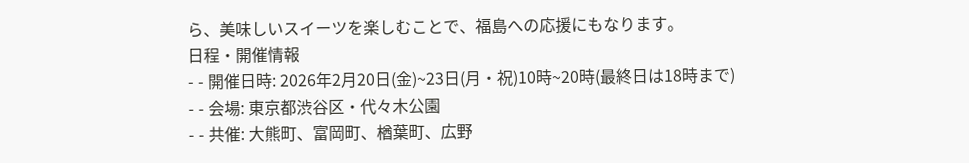ら、美味しいスイーツを楽しむことで、福島への応援にもなります。
日程・開催情報
- - 開催日時: 2026年2月20日(金)~23日(月・祝)10時~20時(最終日は18時まで)
- - 会場: 東京都渋谷区・代々木公園
- - 共催: 大熊町、富岡町、楢葉町、広野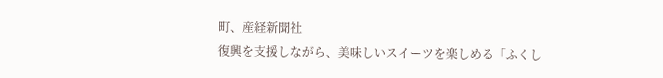町、産経新聞社
復興を支援しながら、美味しいスイーツを楽しめる「ふくし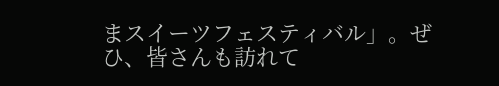まスイーツフェスティバル」。ぜひ、皆さんも訪れて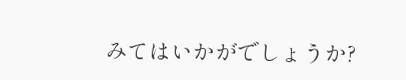みてはいかがでしょうか?